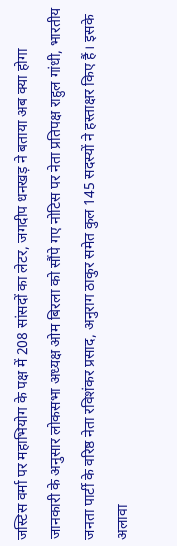जस्टिस वर्मा पर महाभियोग के पक्ष में 208 सांसदों का लेटर, जगदीप धनखड़ ने बताया अब क्या होगा
जानकारी के अनुसार लोकसभा अध्यक्ष ओम बिरला को सौंपे गए नोटिस पर नेता प्रतिपक्ष राहुल गांधी, भारतीय जनता पार्टी के वरिष्ठ नेता रविशंकर प्रसाद, अनुराग ठाकुर समेत कुल 145 सदस्यों ने हस्ताक्षर किए हैं। इसके अलावा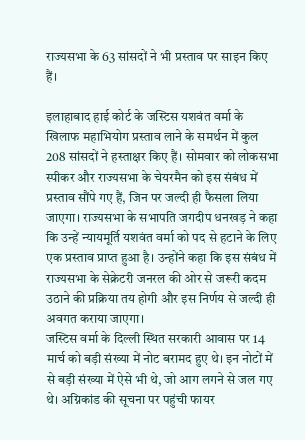राज्यसभा के 63 सांसदों ने भी प्रस्ताव पर साइन किए हैं।

इलाहाबाद हाई कोर्ट के जस्टिस यशवंत वर्मा के खिलाफ महाभियोग प्रस्ताव लाने के समर्थन में कुल 208 सांसदों ने हस्ताक्षर किए हैं। सोमवार को लोकसभा स्पीकर और राज्यसभा के चेयरमैन को इस संबंध में प्रस्ताव सौंपे गए हैं, जिन पर जल्दी ही फैसला लिया जाएगा। राज्यसभा के सभापति जगदीप धनखड़ ने कहा कि उन्हें न्यायमूर्ति यशवंत वर्मा को पद से हटाने के लिए एक प्रस्ताव प्राप्त हुआ है। उन्होंने कहा कि इस संबंध में राज्यसभा के सेक्रेटरी जनरल की ओर से जरूरी कदम उठाने की प्रक्रिया तय होगी और इस निर्णय से जल्दी ही अवगत कराया जाएगा।
जस्टिस वर्मा के दिल्ली स्थित सरकारी आवास पर 14 मार्च को बड़ी संख्या में नोट बरामद हुए थे। इन नोटों में से बड़ी संख्या में ऐसे भी थे, जो आग लगने से जल गए थे। अग्निकांड की सूचना पर पहुंची फायर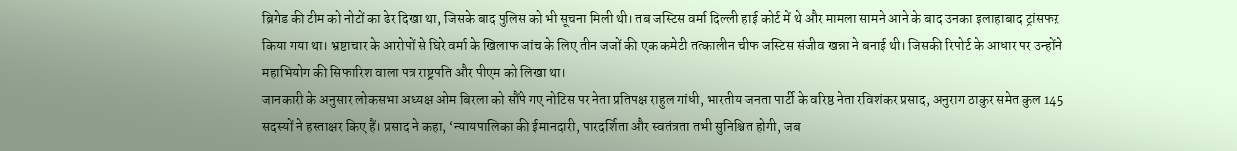ब्रिगेड की टीम को नोटों का ढेर दिखा था, जिसके बाद पुलिस को भी सूचना मिली थी। तब जस्टिस वर्मा दिल्ली हाई कोर्ट में थे और मामला सामने आने के बाद उनका इलाहाबाद ट्रांसफऱ किया गया था। भ्रष्टाचार के आरोपों से घिरे वर्मा के खिलाफ जांच के लिए तीन जजों की एक कमेटी तत्कालीन चीफ जस्टिस संजीव खन्ना ने बनाई थी। जिसकी रिपोर्ट के आधार पर उन्होंने महाभियोग की सिफारिश वाला पत्र राष्ट्रपति और पीएम को लिखा था।
जानकारी के अनुसार लोकसभा अध्यक्ष ओम बिरला को सौंपे गए नोटिस पर नेता प्रतिपक्ष राहुल गांधी, भारतीय जनता पार्टी के वरिष्ठ नेता रविशंकर प्रसाद, अनुराग ठाकुर समेत कुल 145 सदस्यों ने हस्ताक्षर किए हैं। प्रसाद ने कहा, ‘न्यायपालिका की ईमानदारी, पारदर्शिता और स्वतंत्रता तभी सुनिश्चित होगी, जब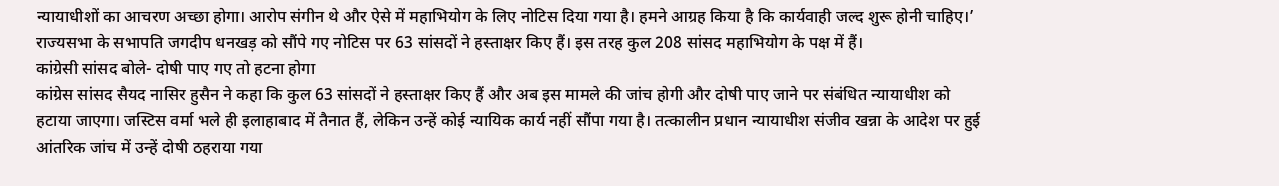न्यायाधीशों का आचरण अच्छा होगा। आरोप संगीन थे और ऐसे में महाभियोग के लिए नोटिस दिया गया है। हमने आग्रह किया है कि कार्यवाही जल्द शुरू होनी चाहिए।’ राज्यसभा के सभापति जगदीप धनखड़ को सौंपे गए नोटिस पर 63 सांसदों ने हस्ताक्षर किए हैं। इस तरह कुल 208 सांसद महाभियोग के पक्ष में हैं।
कांग्रेसी सांसद बोले- दोषी पाए गए तो हटना होगा
कांग्रेस सांसद सैयद नासिर हुसैन ने कहा कि कुल 63 सांसदों ने हस्ताक्षर किए हैं और अब इस मामले की जांच होगी और दोषी पाए जाने पर संबंधित न्यायाधीश को हटाया जाएगा। जस्टिस वर्मा भले ही इलाहाबाद में तैनात हैं, लेकिन उन्हें कोई न्यायिक कार्य नहीं सौंपा गया है। तत्कालीन प्रधान न्यायाधीश संजीव खन्ना के आदेश पर हुई आंतरिक जांच में उन्हें दोषी ठहराया गया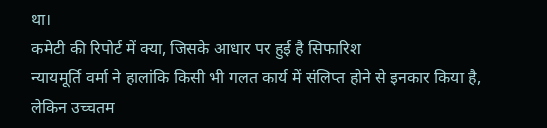था।
कमेटी की रिपोर्ट में क्या, जिसके आधार पर हुई है सिफारिश
न्यायमूर्ति वर्मा ने हालांकि किसी भी गलत कार्य में संलिप्त होने से इनकार किया है, लेकिन उच्चतम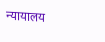न्यायालय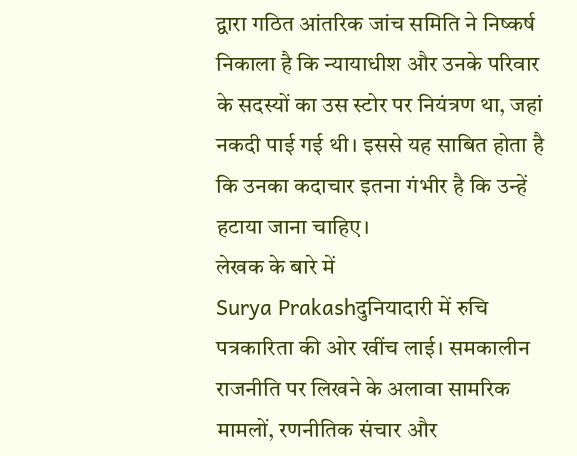द्वारा गठित आंतरिक जांच समिति ने निष्कर्ष निकाला है कि न्यायाधीश और उनके परिवार के सदस्यों का उस स्टोर पर नियंत्रण था, जहां नकदी पाई गई थी। इससे यह साबित होता है कि उनका कदाचार इतना गंभीर है कि उन्हें हटाया जाना चाहिए।
लेखक के बारे में
Surya Prakashदुनियादारी में रुचि पत्रकारिता की ओर खींच लाई। समकालीन राजनीति पर लिखने के अलावा सामरिक मामलों, रणनीतिक संचार और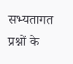सभ्यतागत प्रश्नों के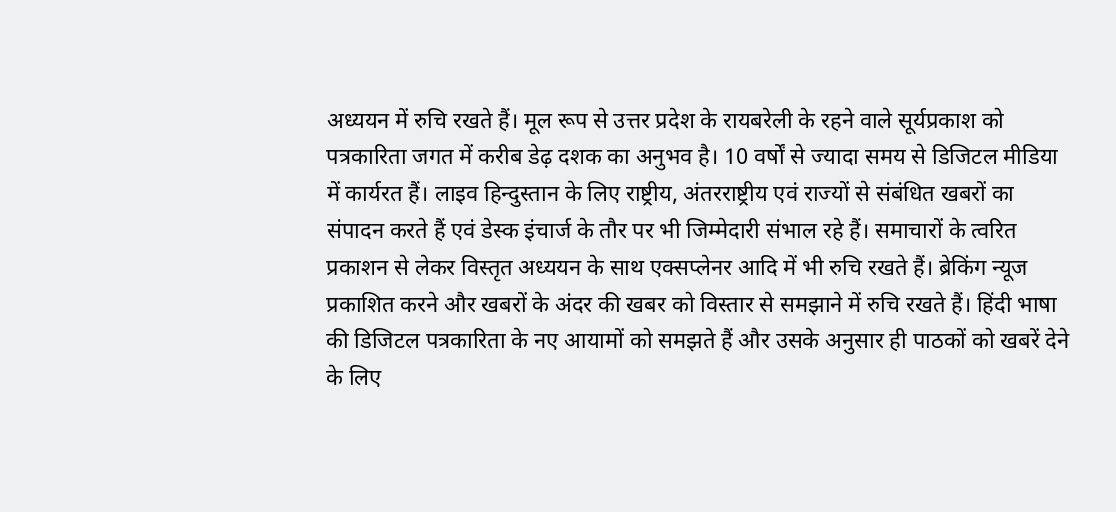अध्ययन में रुचि रखते हैं। मूल रूप से उत्तर प्रदेश के रायबरेली के रहने वाले सूर्यप्रकाश को पत्रकारिता जगत में करीब डेढ़ दशक का अनुभव है। 10 वर्षों से ज्यादा समय से डिजिटल मीडिया में कार्यरत हैं। लाइव हिन्दुस्तान के लिए राष्ट्रीय, अंतरराष्ट्रीय एवं राज्यों से संबंधित खबरों का संपादन करते हैं एवं डेस्क इंचार्ज के तौर पर भी जिम्मेदारी संभाल रहे हैं। समाचारों के त्वरित प्रकाशन से लेकर विस्तृत अध्ययन के साथ एक्सप्लेनर आदि में भी रुचि रखते हैं। ब्रेकिंग न्यूज प्रकाशित करने और खबरों के अंदर की खबर को विस्तार से समझाने में रुचि रखते हैं। हिंदी भाषा की डिजिटल पत्रकारिता के नए आयामों को समझते हैं और उसके अनुसार ही पाठकों को खबरें देने के लिए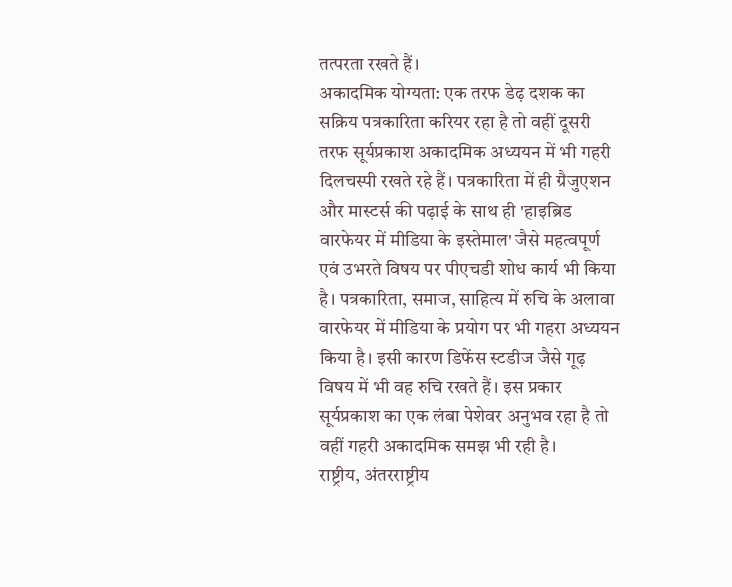तत्परता रखते हैं।
अकादमिक योग्यता: एक तरफ डेढ़ दशक का सक्रिय पत्रकारिता करियर रहा है तो वहीं दूसरी तरफ सूर्यप्रकाश अकादमिक अध्ययन में भी गहरी दिलचस्पी रखते रहे हैं। पत्रकारिता में ही ग्रैजुएशन और मास्टर्स की पढ़ाई के साथ ही 'हाइब्रिड वारफेयर में मीडिया के इस्तेमाल' जैसे महत्वपूर्ण एवं उभरते विषय पर पीएचडी शोध कार्य भी किया है। पत्रकारिता, समाज, साहित्य में रुचि के अलावा वारफेयर में मीडिया के प्रयोग पर भी गहरा अध्ययन किया है। इसी कारण डिफेंस स्टडीज जैसे गूढ़ विषय में भी वह रुचि रखते हैं। इस प्रकार सूर्यप्रकाश का एक लंबा पेशेवर अनुभव रहा है तो वहीं गहरी अकादमिक समझ भी रही है।
राष्ट्रीय, अंतरराष्ट्रीय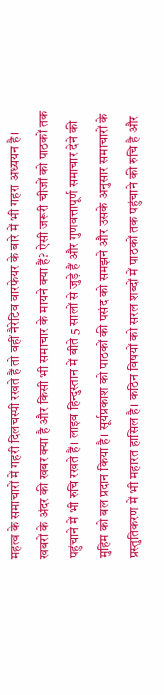महत्व के समाचारों में गहरी दिलचस्पी रखते हैं तो वहीं नैरेटिव वारफेयर के बारे में भी गहरा अध्ययन है। खबरों के अंदर की खबर क्या है और किसी भी समाचार के मायने क्या हैं? ऐसी जरूरी चीजों को पाठकों तक पहुंचाने में भी रुचि रखते हैं। लाइव हिन्दुस्तान में बीते 5 सालों से जुड़े हैं और गुणवत्तापूर्ण समाचार देने की मुहिम को बल प्रदान किया है। सूर्यप्रकाश को पाठकों की पसंद को समझने और उसके अनुसार समाचारों के प्रस्तुतिकरण में भी महारत हासिल है। कठिन विषयों को सरल शब्दों में पाठकों तक पहुंचाने की रुचि है और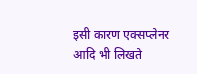इसी कारण एक्सप्लेनर आदि भी लिखते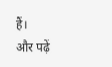हैं।
और पढ़ें